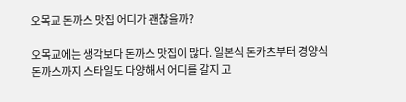오목교 돈까스 맛집 어디가 괜찮을까?

오목교에는 생각보다 돈까스 맛집이 많다. 일본식 돈카츠부터 경양식 돈까스까지 스타일도 다양해서 어디를 갈지 고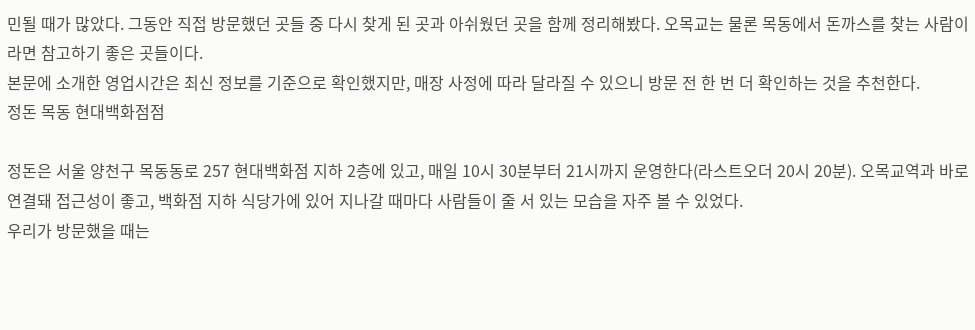민될 때가 많았다. 그동안 직접 방문했던 곳들 중 다시 찾게 된 곳과 아쉬웠던 곳을 함께 정리해봤다. 오목교는 물론 목동에서 돈까스를 찾는 사람이라면 참고하기 좋은 곳들이다.
본문에 소개한 영업시간은 최신 정보를 기준으로 확인했지만, 매장 사정에 따라 달라질 수 있으니 방문 전 한 번 더 확인하는 것을 추천한다.
정돈 목동 현대백화점점

정돈은 서울 양천구 목동동로 257 현대백화점 지하 2층에 있고, 매일 10시 30분부터 21시까지 운영한다(라스트오더 20시 20분). 오목교역과 바로 연결돼 접근성이 좋고, 백화점 지하 식당가에 있어 지나갈 때마다 사람들이 줄 서 있는 모습을 자주 볼 수 있었다.
우리가 방문했을 때는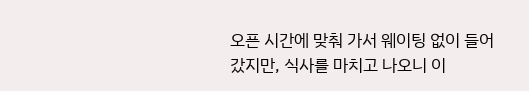오픈 시간에 맞춰 가서 웨이팅 없이 들어갔지만, 식사를 마치고 나오니 이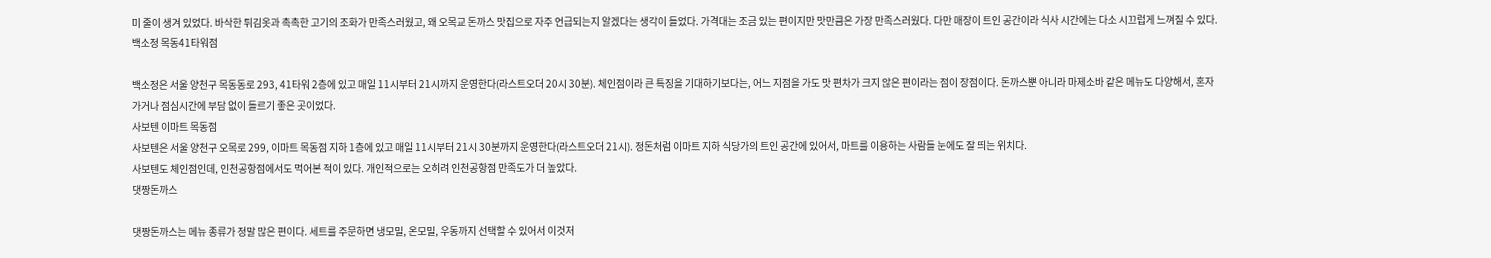미 줄이 생겨 있었다. 바삭한 튀김옷과 촉촉한 고기의 조화가 만족스러웠고, 왜 오목교 돈까스 맛집으로 자주 언급되는지 알겠다는 생각이 들었다. 가격대는 조금 있는 편이지만 맛만큼은 가장 만족스러웠다. 다만 매장이 트인 공간이라 식사 시간에는 다소 시끄럽게 느껴질 수 있다.
백소정 목동41타워점

백소정은 서울 양천구 목동동로 293, 41타워 2층에 있고 매일 11시부터 21시까지 운영한다(라스트오더 20시 30분). 체인점이라 큰 특징을 기대하기보다는, 어느 지점을 가도 맛 편차가 크지 않은 편이라는 점이 장점이다. 돈까스뿐 아니라 마제소바 같은 메뉴도 다양해서, 혼자 가거나 점심시간에 부담 없이 들르기 좋은 곳이었다.
사보텐 이마트 목동점
사보텐은 서울 양천구 오목로 299, 이마트 목동점 지하 1층에 있고 매일 11시부터 21시 30분까지 운영한다(라스트오더 21시). 정돈처럼 이마트 지하 식당가의 트인 공간에 있어서, 마트를 이용하는 사람들 눈에도 잘 띄는 위치다.
사보텐도 체인점인데, 인천공항점에서도 먹어본 적이 있다. 개인적으로는 오히려 인천공항점 만족도가 더 높았다.
댓짱돈까스

댓짱돈까스는 메뉴 종류가 정말 많은 편이다. 세트를 주문하면 냉모밀, 온모밀, 우동까지 선택할 수 있어서 이것저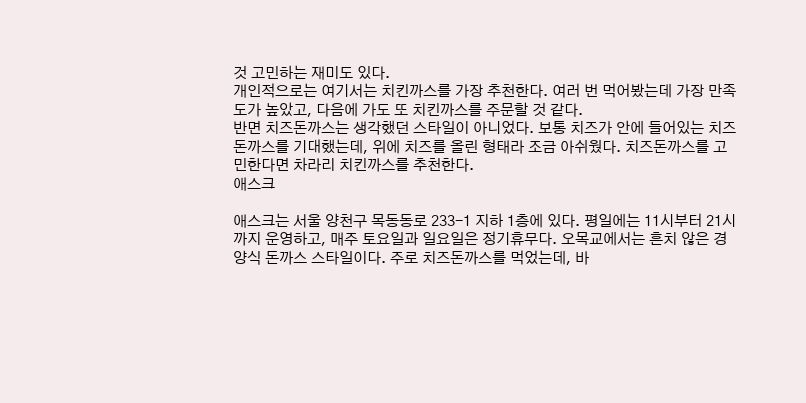것 고민하는 재미도 있다.
개인적으로는 여기서는 치킨까스를 가장 추천한다. 여러 번 먹어봤는데 가장 만족도가 높았고, 다음에 가도 또 치킨까스를 주문할 것 같다.
반면 치즈돈까스는 생각했던 스타일이 아니었다. 보통 치즈가 안에 들어있는 치즈돈까스를 기대했는데, 위에 치즈를 올린 형태라 조금 아쉬웠다. 치즈돈까스를 고민한다면 차라리 치킨까스를 추천한다.
애스크

애스크는 서울 양천구 목동동로 233-1 지하 1층에 있다. 평일에는 11시부터 21시까지 운영하고, 매주 토요일과 일요일은 정기휴무다. 오목교에서는 흔치 않은 경양식 돈까스 스타일이다. 주로 치즈돈까스를 먹었는데, 바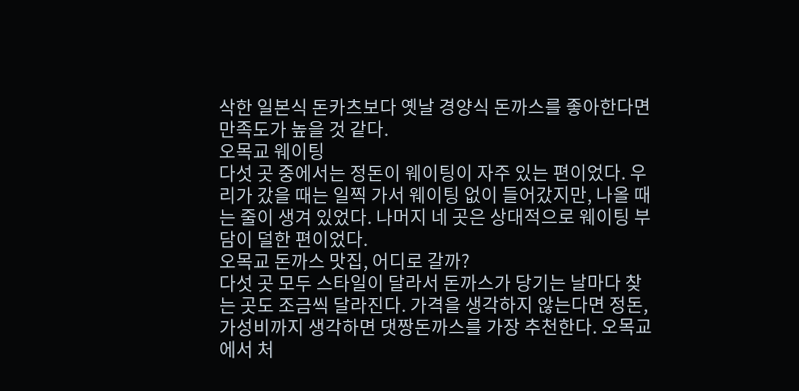삭한 일본식 돈카츠보다 옛날 경양식 돈까스를 좋아한다면 만족도가 높을 것 같다.
오목교 웨이팅
다섯 곳 중에서는 정돈이 웨이팅이 자주 있는 편이었다. 우리가 갔을 때는 일찍 가서 웨이팅 없이 들어갔지만, 나올 때는 줄이 생겨 있었다. 나머지 네 곳은 상대적으로 웨이팅 부담이 덜한 편이었다.
오목교 돈까스 맛집, 어디로 갈까?
다섯 곳 모두 스타일이 달라서 돈까스가 당기는 날마다 찾는 곳도 조금씩 달라진다. 가격을 생각하지 않는다면 정돈, 가성비까지 생각하면 댓짱돈까스를 가장 추천한다. 오목교에서 처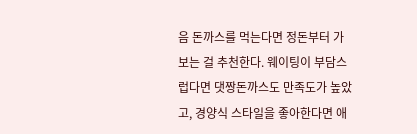음 돈까스를 먹는다면 정돈부터 가보는 걸 추천한다. 웨이팅이 부담스럽다면 댓짱돈까스도 만족도가 높았고, 경양식 스타일을 좋아한다면 애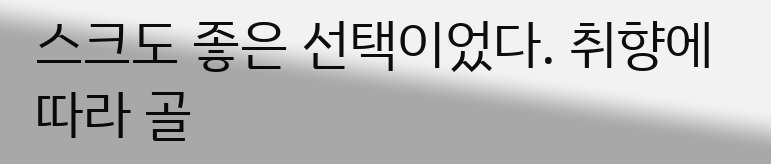스크도 좋은 선택이었다. 취향에 따라 골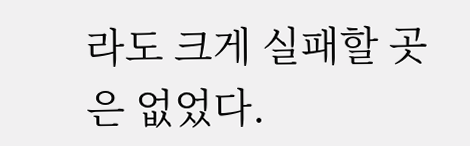라도 크게 실패할 곳은 없었다.